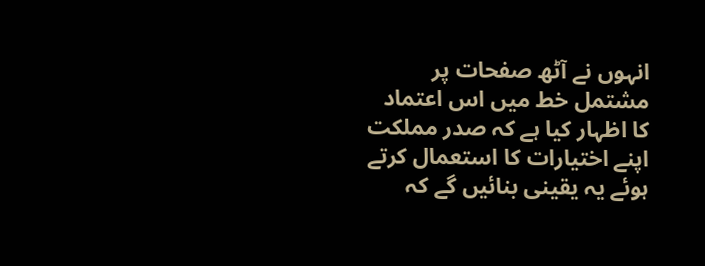انہوں نے آٹھ صفحات پر مشتمل خط میں اس اعتماد کا اظہار کیا ہے کہ صدر مملکت اپنے اختیارات کا استعمال کرتے ہوئے یہ یقینی بنائیں گے کہ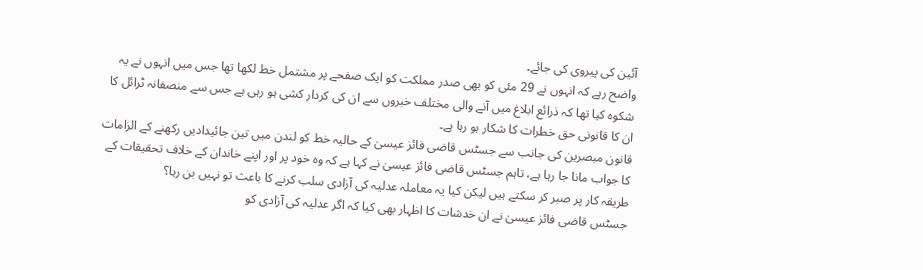آئین کی پیروی کی جائے۔
واضح رہے کہ انہوں نے 29 مئی کو بھی صدر مملکت کو ایک صفحے پر مشتمل خط لکھا تھا جس میں انہوں نے یہ شکوہ کیا تھا کہ ذرائع ابلاغ میں آنے والی مختلف خبروں سے ان کی کردار کشی ہو رہی ہے جس سے منصفانہ ٹرائل کا ان کا قانونی حق خطرات کا شکار ہو رہا ہے۔
قانون مبصرین کی جانب سے جسٹس قاضی فائز عیسیٰ کے حالیہ خط کو لندن میں تین جائیدادیں رکھنے کے الزامات کا جواب مانا جا رہا ہے، تاہم جسٹس قاضی فائز عیسیٰ نے کہا ہے کہ وہ خود پر اور اپنے خاندان کے خلاف تحقیقات کے طریقہ کار پر صبر کر سکتے ہیں لیکن کیا یہ معاملہ عدلیہ کی آزادی سلب کرنے کا باعث تو نہیں بن رہا؟
جسٹس قاضی فائز عیسیٰ نے ان خدشات کا اظہار بھی کیا کہ اگر عدلیہ کی آزادی کو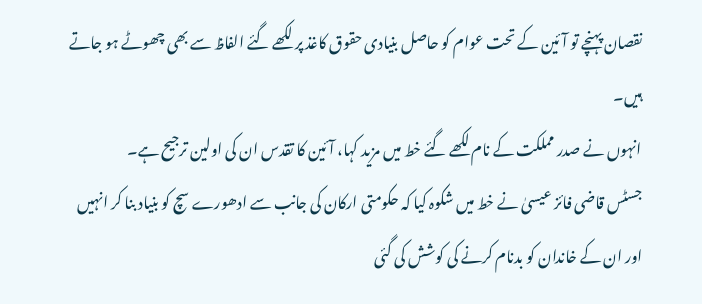نقصان پہنچے تو آئین کے تحت عوام کو حاصل بنیادی حقوق کاغذ پر لکھے گئے الفاظ سے بھی چھوٹے ہو جاتے ہیں۔
انہوں نے صدر مملکت کے نام لکھے گئے خط میں مزید کہا، آئین کا تقدس ان کی اولین ترجیح ہے۔
جسٹس قاضی فائز عیسیٰ نے خط میں شکوہ کیا کہ حکومتی ارکان کی جانب سے ادھورے سچ کو بنیاد بنا کر انہیں اور ان کے خاندان کو بدنام کرنے کی کوشش کی گئی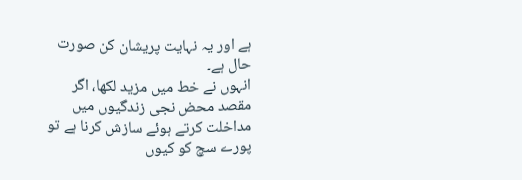ہے اور یہ نہایت پریشان کن صورت حال ہے۔
انہوں نے خط میں مزید لکھا، اگر مقصد محض نجی زندگیوں میں مداخلت کرتے ہوئے سازش کرنا ہے تو پورے سچ کو کیوں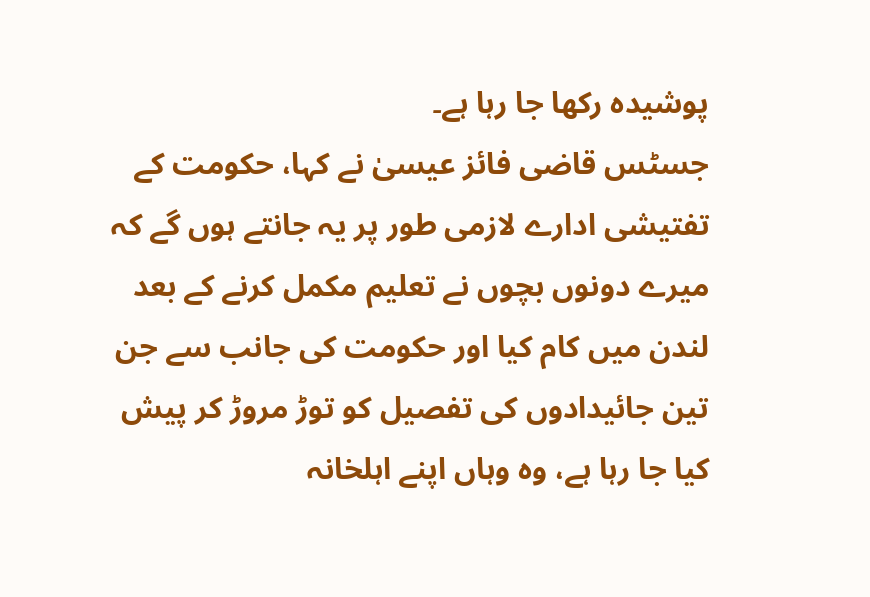پوشیدہ رکھا جا رہا ہے۔
جسٹس قاضی فائز عیسیٰ نے کہا، حکومت کے تفتیشی ادارے لازمی طور پر یہ جانتے ہوں گے کہ میرے دونوں بچوں نے تعلیم مکمل کرنے کے بعد لندن میں کام کیا اور حکومت کی جانب سے جن تین جائیدادوں کی تفصیل کو توڑ مروڑ کر پیش کیا جا رہا ہے، وہ وہاں اپنے اہلخانہ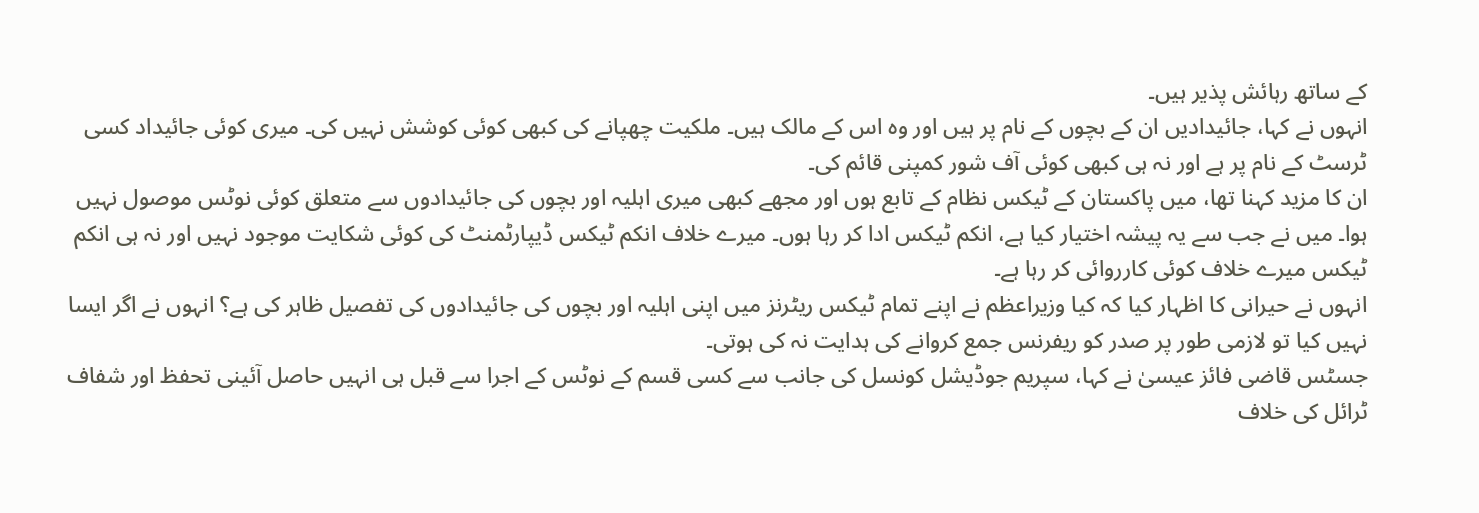کے ساتھ رہائش پذیر ہیں۔
انہوں نے کہا، جائیدادیں ان کے بچوں کے نام پر ہیں اور وہ اس کے مالک ہیں۔ ملکیت چھپانے کی کبھی کوئی کوشش نہیں کی۔ میری کوئی جائیداد کسی ٹرسٹ کے نام پر ہے اور نہ ہی کبھی کوئی آف شور کمپنی قائم کی۔
ان کا مزید کہنا تھا، میں پاکستان کے ٹیکس نظام کے تابع ہوں اور مجھے کبھی میری اہلیہ اور بچوں کی جائیدادوں سے متعلق کوئی نوٹس موصول نہیں ہوا۔ میں نے جب سے یہ پیشہ اختیار کیا ہے، انکم ٹیکس ادا کر رہا ہوں۔ میرے خلاف انکم ٹیکس ڈیپارٹمنٹ کی کوئی شکایت موجود نہیں اور نہ ہی انکم ٹیکس میرے خلاف کوئی کارروائی کر رہا ہے۔
انہوں نے حیرانی کا اظہار کیا کہ کیا وزیراعظم نے اپنے تمام ٹیکس ریٹرنز میں اپنی اہلیہ اور بچوں کی جائیدادوں کی تفصیل ظاہر کی ہے؟ انہوں نے اگر ایسا نہیں کیا تو لازمی طور پر صدر کو ریفرنس جمع کروانے کی ہدایت نہ کی ہوتی۔
جسٹس قاضی فائز عیسیٰ نے کہا، سپریم جوڈیشل کونسل کی جانب سے کسی قسم کے نوٹس کے اجرا سے قبل ہی انہیں حاصل آئینی تحفظ اور شفاف ٹرائل کی خلاف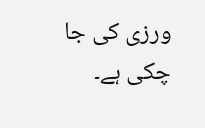ورزی کی جا چکی ہے۔